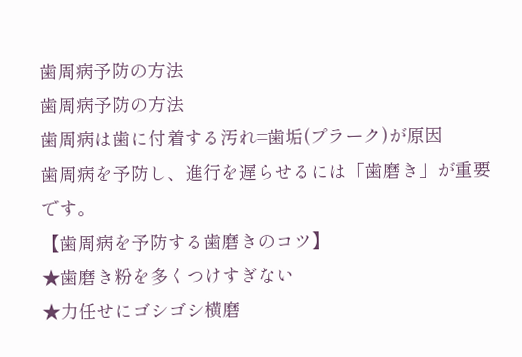歯周病予防の方法
歯周病予防の方法
歯周病は歯に付着する汚れ=歯垢(プラーク)が原因
歯周病を予防し、進行を遅らせるには「歯磨き」が重要です。
【歯周病を予防する歯磨きのコツ】
★歯磨き粉を多くつけすぎない
★力任せにゴシゴシ横磨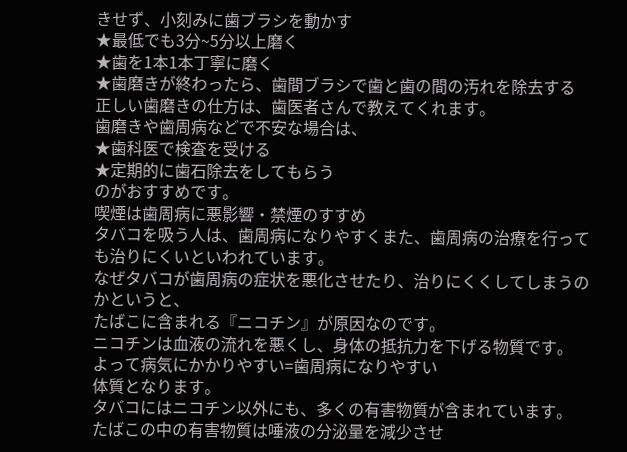きせず、小刻みに歯ブラシを動かす
★最低でも3分~5分以上磨く
★歯を1本1本丁寧に磨く
★歯磨きが終わったら、歯間ブラシで歯と歯の間の汚れを除去する
正しい歯磨きの仕方は、歯医者さんで教えてくれます。
歯磨きや歯周病などで不安な場合は、
★歯科医で検査を受ける
★定期的に歯石除去をしてもらう
のがおすすめです。
喫煙は歯周病に悪影響・禁煙のすすめ
タバコを吸う人は、歯周病になりやすくまた、歯周病の治療を行っても治りにくいといわれています。
なぜタバコが歯周病の症状を悪化させたり、治りにくくしてしまうのかというと、
たばこに含まれる『ニコチン』が原因なのです。
ニコチンは血液の流れを悪くし、身体の抵抗力を下げる物質です。
よって病気にかかりやすい=歯周病になりやすい
体質となります。
タバコにはニコチン以外にも、多くの有害物質が含まれています。
たばこの中の有害物質は唾液の分泌量を減少させ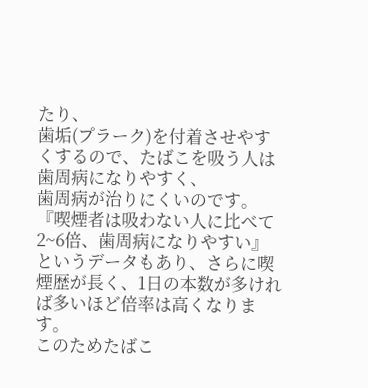たり、
歯垢(プラーク)を付着させやすくするので、たばこを吸う人は歯周病になりやすく、
歯周病が治りにくいのです。
『喫煙者は吸わない人に比べて2~6倍、歯周病になりやすい』
というデータもあり、さらに喫煙歴が長く、1日の本数が多ければ多いほど倍率は高くなります。
このためたばこ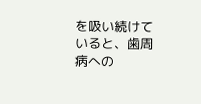を吸い続けていると、歯周病への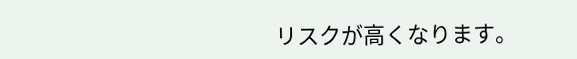リスクが高くなります。